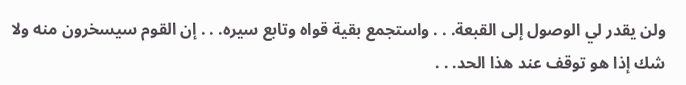ولن يقدر لي الوصول إلى القبعة. . . واستجمع بقية قواه وتابع سيره. . . إن القوم سيسخرون منه ولا شك إذا هو توقف عند هذا الحد. . .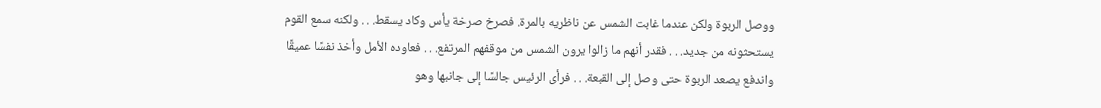ووصل الربوة ولكن عندما غابت الشمس عن ناظريه بالمرة. فصرخ صرخة يأس وكاد يسقط. . . ولكنه سمع القوم يستحثونه من جديد. . . فقدر أنهم ما زالوا يرون الشمس من موقفهم المرتفع. . . فعاوده الأمل وأخذ نفسًا عميقًا واندفع يصعد الربوة حتى وصل إلى القبعة. . . فرأى الرئيس جالسًا إلى جانبها وهو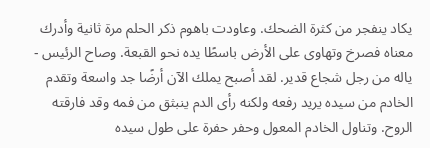يكاد ينفجر من كثرة الضحك. وعاودت باهوم ذكر الحلم مرة ثانية وأدرك معناه فصرخ وتهاوى على الأرض باسطًا يده نحو القبعة. وصاح الرئيس - ياله من رجل شجاع قدير. لقد أصبح يملك الآن أرضًا جد واسعة وتقدم الخادم من سيده يريد رفعه ولكنه رأى الدم ينبثق من فمه وقد فارقته الروح. وتناول الخادم المعول وحفر حفرة على طول سيده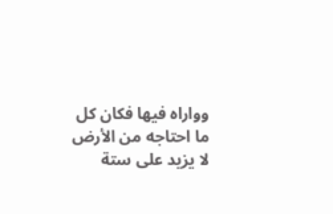وواراه فيها فكان كل ما احتاجه من الأرض لا يزيد على ستة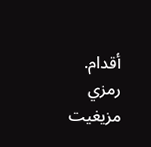أقدام.
رمزي مزيغيت